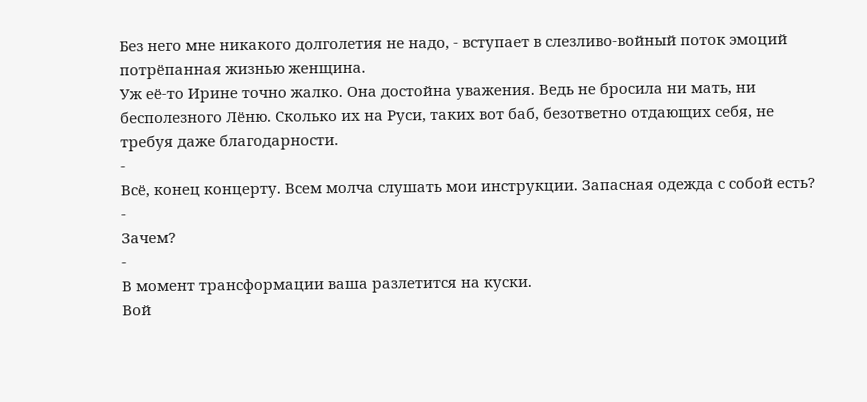Без него мне никакого долголетия не надо, - вступает в слезливо-войный поток эмоций потрёпанная жизнью женщина.
Уж её-то Ирине точно жалко. Она достойна уважения. Ведь не бросила ни мать, ни бесполезного Лёню. Сколько их на Руси, таких вот баб, безответно отдающих себя, не требуя даже благодарности.
-
Всё, конец концерту. Всем молча слушать мои инструкции. Запасная одежда с собой есть?
-
Зачем?
-
В момент трансформации ваша разлетится на куски.
Вой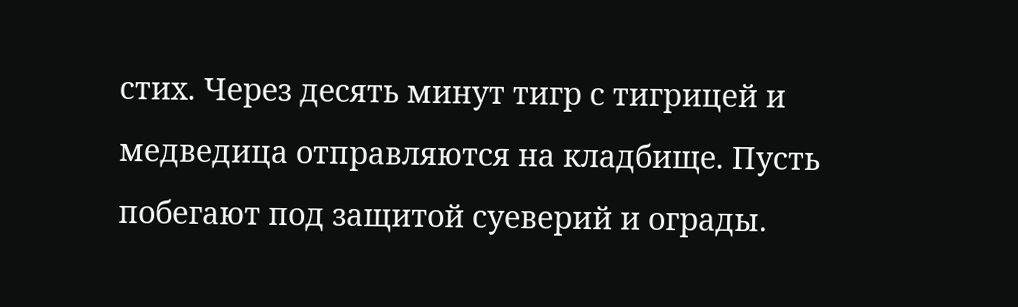стих. Через десять минут тигр с тигрицей и медведица отправляются на кладбище. Пусть побегают под защитой суеверий и ограды.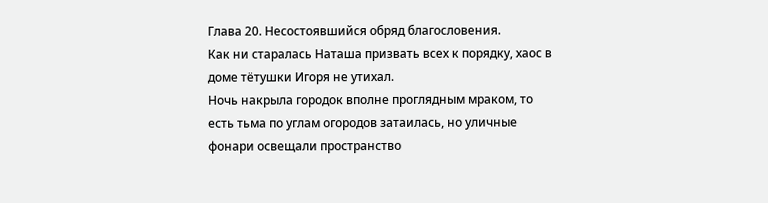Глава 20. Несостоявшийся обряд благословения.
Как ни старалась Наташа призвать всех к порядку, хаос в доме тётушки Игоря не утихал.
Ночь накрыла городок вполне проглядным мраком, то есть тьма по углам огородов затаилась, но уличные фонари освещали пространство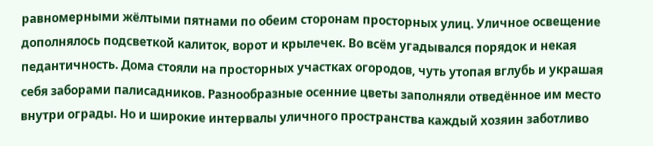равномерными жёлтыми пятнами по обеим сторонам просторных улиц. Уличное освещение дополнялось подсветкой калиток, ворот и крылечек. Во всём угадывался порядок и некая педантичность. Дома стояли на просторных участках огородов, чуть утопая вглубь и украшая себя заборами палисадников. Разнообразные осенние цветы заполняли отведённое им место внутри ограды. Но и широкие интервалы уличного пространства каждый хозяин заботливо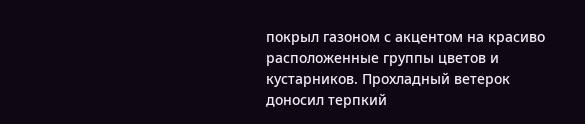покрыл газоном с акцентом на красиво расположенные группы цветов и кустарников. Прохладный ветерок доносил терпкий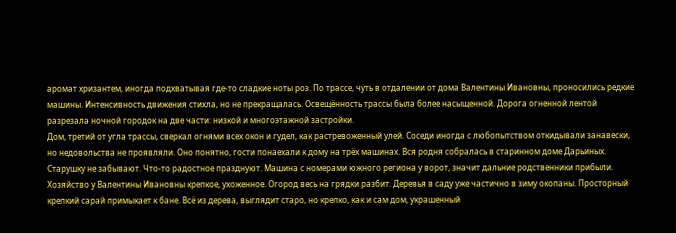аромат хризантем, иногда подхватывая где-то сладкие ноты роз. По трассе, чуть в отдалении от дома Валентины Ивановны, проносились редкие машины. Интенсивность движения стихла, но не прекращалась. Освещённость трассы была более насыщенной. Дорога огненной лентой разрезала ночной городок на две части: низкой и многоэтажной застройки.
Дом, третий от угла трассы, сверкал огнями всех окон и гудел, как растревоженный улей. Соседи иногда с любопытством откидывали занавески, но недовольства не проявляли. Оно понятно, гости понаехали к дому на трёх машинах. Вся родня собралась в старинном доме Дарьиных. Старушку не забывают. Что-то радостное празднуют. Машина с номерами южного региона у ворот, значит дальние родственники прибыли.
Хозяйство у Валентины Ивановны крепкое, ухоженное. Огород весь на грядки разбит. Деревья в саду уже частично в зиму окопаны. Просторный крепкий сарай примыкает к бане. Всё из дерева, выглядит старо, но крепко, как и сам дом, украшенный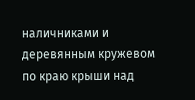наличниками и деревянным кружевом по краю крыши над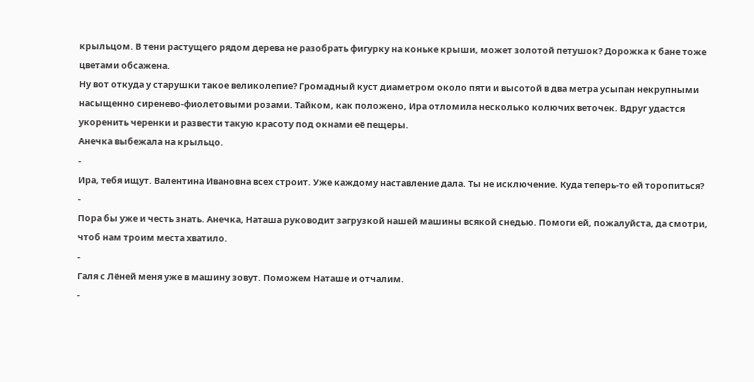крыльцом. В тени растущего рядом дерева не разобрать фигурку на коньке крыши, может золотой петушок? Дорожка к бане тоже цветами обсажена.
Ну вот откуда у старушки такое великолепие? Громадный куст диаметром около пяти и высотой в два метра усыпан некрупными насыщенно сиренево-фиолетовыми розами. Тайком, как положено, Ира отломила несколько колючих веточек. Вдруг удастся укоренить черенки и развести такую красоту под окнами её пещеры.
Анечка выбежала на крыльцо.
-
Ира, тебя ищут. Валентина Ивановна всех строит. Уже каждому наставление дала. Ты не исключение. Куда теперь-то ей торопиться?
-
Пора бы уже и честь знать. Анечка, Наташа руководит загрузкой нашей машины всякой снедью. Помоги ей, пожалуйста, да смотри, чтоб нам троим места хватило.
-
Галя с Лёней меня уже в машину зовут. Поможем Наташе и отчалим.
-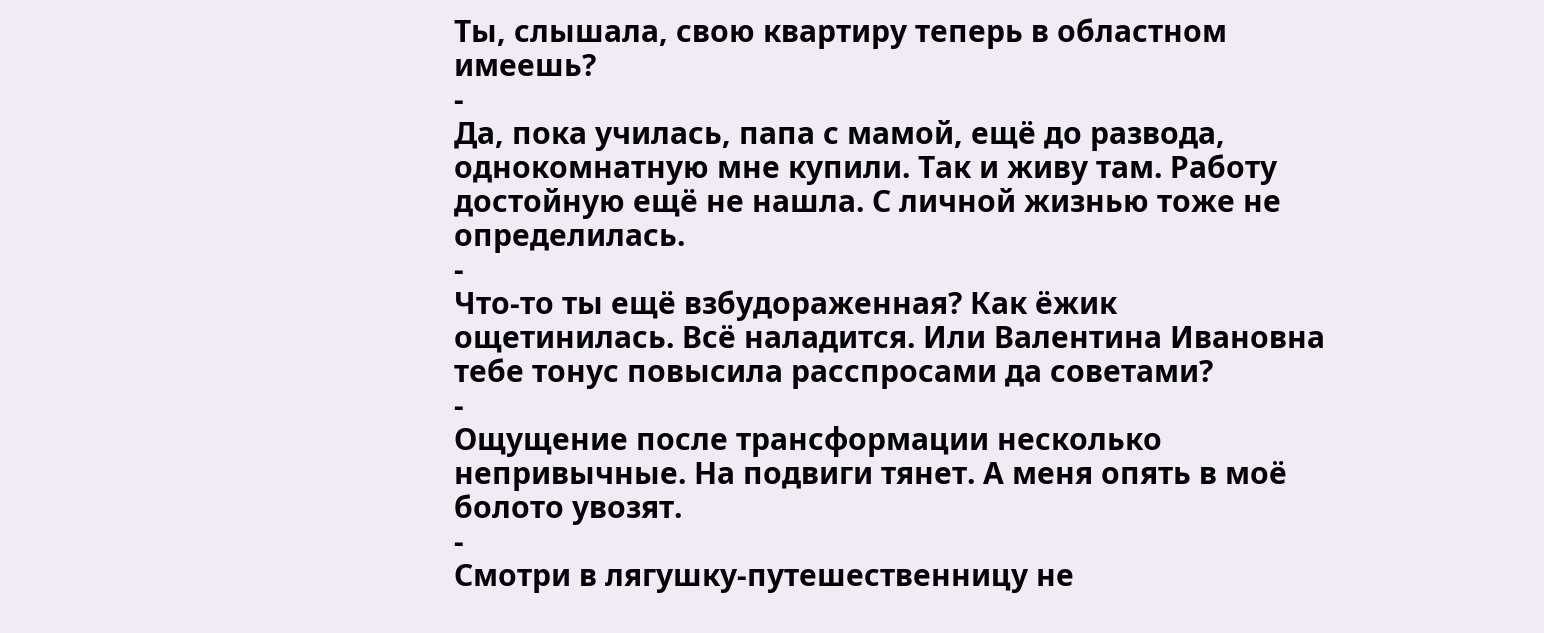Ты, слышала, свою квартиру теперь в областном имеешь?
-
Да, пока училась, папа с мамой, ещё до развода, однокомнатную мне купили. Так и живу там. Работу достойную ещё не нашла. С личной жизнью тоже не определилась.
-
Что-то ты ещё взбудораженная? Как ёжик ощетинилась. Всё наладится. Или Валентина Ивановна тебе тонус повысила расспросами да советами?
-
Ощущение после трансформации несколько непривычные. На подвиги тянет. А меня опять в моё болото увозят.
-
Смотри в лягушку-путешественницу не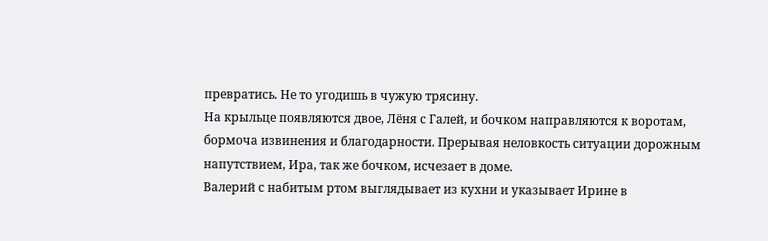превратись. Не то угодишь в чужую трясину.
На крыльце появляются двое, Лёня с Галей, и бочком направляются к воротам, бормоча извинения и благодарности. Прерывая неловкость ситуации дорожным напутствием, Ира, так же бочком, исчезает в доме.
Валерий с набитым ртом выглядывает из кухни и указывает Ирине в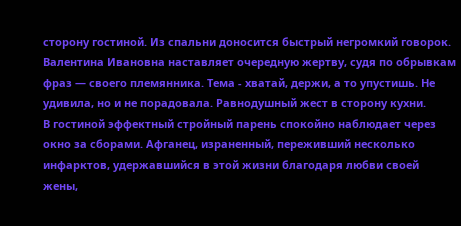сторону гостиной. Из спальни доносится быстрый негромкий говорок. Валентина Ивановна наставляет очередную жертву, судя по обрывкам фраз — своего племянника. Тема - хватай, держи, а то упустишь. Не удивила, но и не порадовала. Равнодушный жест в сторону кухни.
В гостиной эффектный стройный парень спокойно наблюдает через окно за сборами. Афганец, израненный, переживший несколько инфарктов, удержавшийся в этой жизни благодаря любви своей жены,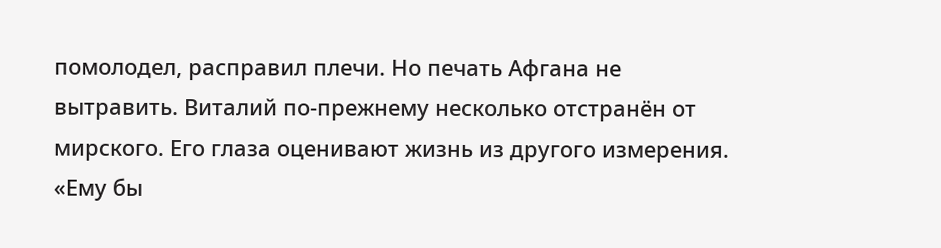помолодел, расправил плечи. Но печать Афгана не вытравить. Виталий по-прежнему несколько отстранён от мирского. Его глаза оценивают жизнь из другого измерения. «Ему бы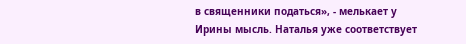в священники податься», - мелькает у Ирины мысль. Наталья уже соответствует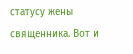статусу жены священника. Вот и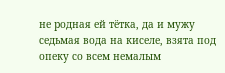не родная ей тётка, да и мужу седьмая вода на киселе, взята под опеку со всем немалым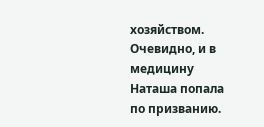хозяйством. Очевидно, и в медицину Наташа попала по призванию.